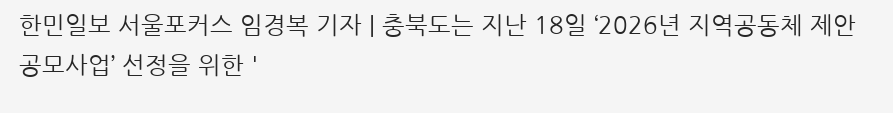한민일보 서울포커스 임경복 기자 | 충북도는 지난 18일 ‘2026년 지역공동체 제안 공모사업’ 선정을 위한 '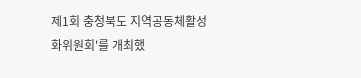제1회 충청북도 지역공동체활성화위원회'를 개최했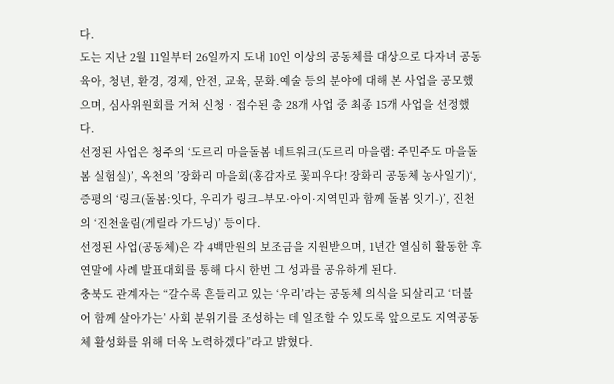다.
도는 지난 2월 11일부터 26일까지 도내 10인 이상의 공동체를 대상으로 다자녀 공동육아, 청년, 환경, 경제, 안전, 교육, 문화․예술 등의 분야에 대해 본 사업을 공모했으며, 심사위원회를 거쳐 신청‧접수된 총 28개 사업 중 최종 15개 사업을 선정했다.
선정된 사업은 청주의 ‘도르리 마을돌봄 네트워크(도르리 마을랩: 주민주도 마을돌봄 실험실)’, 옥천의 ’장화리 마을회(홍감자로 꽃피우다! 장화리 공동체 농사일기)‘, 증평의 ‘링크(돌봄:잇다, 우리가 링크–부모·아이·지역민과 함께 돌봄 잇기-)’, 진천의 ‘진천울림(게릴라 가드닝)’ 등이다.
선정된 사업(공동체)은 각 4백만원의 보조금을 지원받으며, 1년간 열심히 활동한 후 연말에 사례 발표대회를 통해 다시 한번 그 성과를 공유하게 된다.
충북도 관계자는 “갈수록 흔들리고 있는 ‘우리’라는 공동체 의식을 되살리고 ‘더불어 함께 살아가는’ 사회 분위기를 조성하는 데 일조할 수 있도록 앞으로도 지역공동체 활성화를 위해 더욱 노력하겠다”라고 밝혔다.